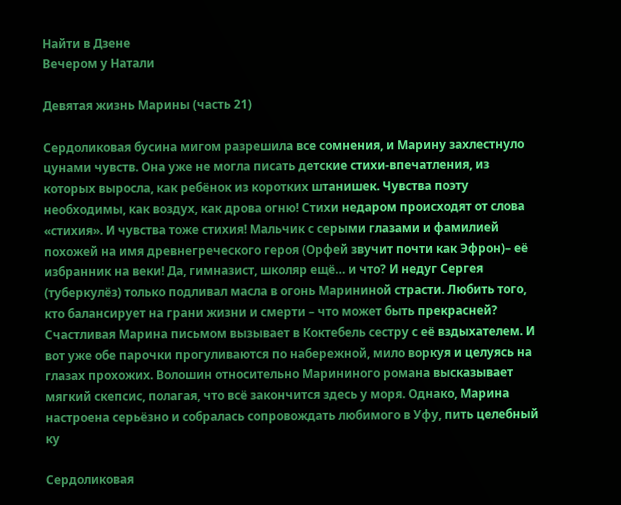Найти в Дзене
Вечером у Натали

Девятая жизнь Марины (часть 21)

Сердоликовая бусина мигом разрешила все сомнения, и Марину захлестнуло цунами чувств. Она уже не могла писать детские стихи-впечатления, из которых выросла, как ребёнок из коротких штанишек. Чувства поэту необходимы, как воздух, как дрова огню! Стихи недаром происходят от слова «стихия». И чувства тоже стихия! Мальчик с серыми глазами и фамилией похожей на имя древнегреческого героя (Орфей звучит почти как Эфрон)– её избранник на веки! Да, гимназист, школяр ещё… и что? И недуг Сергея (туберкулёз) только подливал масла в огонь Марининой страсти. Любить того, кто балансирует на грани жизни и смерти – что может быть прекрасней? Счастливая Марина письмом вызывает в Коктебель сестру с её вздыхателем. И вот уже обе парочки прогуливаются по набережной, мило воркуя и целуясь на глазах прохожих. Волошин относительно Марининого романа высказывает мягкий скепсис, полагая, что всё закончится здесь у моря. Однако, Марина настроена серьёзно и собралась сопровождать любимого в Уфу, пить целебный ку

Сердоликовая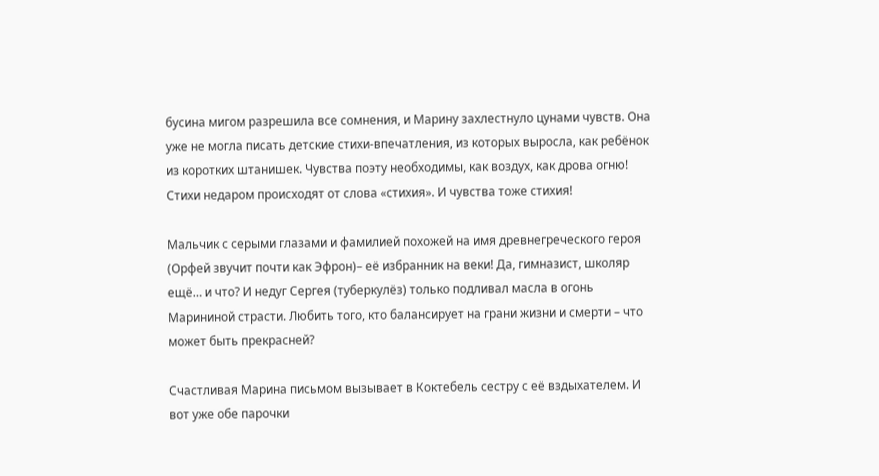бусина мигом разрешила все сомнения, и Марину захлестнуло цунами чувств. Она уже не могла писать детские стихи-впечатления, из которых выросла, как ребёнок из коротких штанишек. Чувства поэту необходимы, как воздух, как дрова огню! Стихи недаром происходят от слова «стихия». И чувства тоже стихия!

Мальчик с серыми глазами и фамилией похожей на имя древнегреческого героя (Орфей звучит почти как Эфрон)– её избранник на веки! Да, гимназист, школяр ещё… и что? И недуг Сергея (туберкулёз) только подливал масла в огонь Марининой страсти. Любить того, кто балансирует на грани жизни и смерти – что может быть прекрасней?

Счастливая Марина письмом вызывает в Коктебель сестру с её вздыхателем. И вот уже обе парочки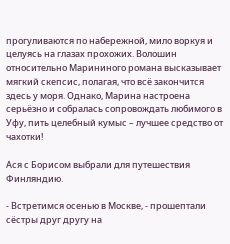прогуливаются по набережной, мило воркуя и целуясь на глазах прохожих. Волошин относительно Марининого романа высказывает мягкий скепсис, полагая, что всё закончится здесь у моря. Однако, Марина настроена серьёзно и собралась сопровождать любимого в Уфу, пить целебный кумыс – лучшее средство от чахотки!

Ася с Борисом выбрали для путешествия Финляндию.

- Встретимся осенью в Москве, - прошептали сёстры друг другу на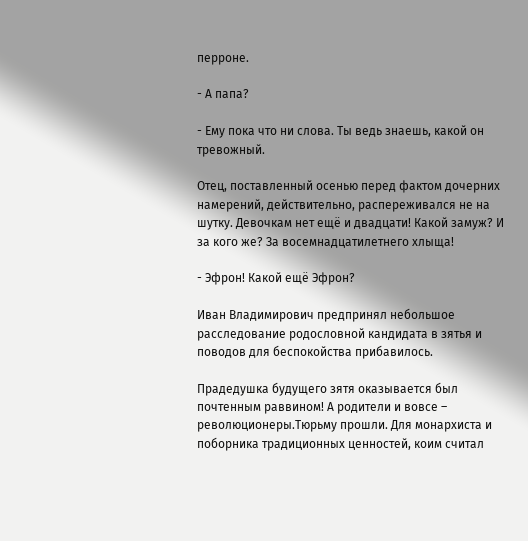перроне.

- А папа?

- Ему пока что ни слова. Ты ведь знаешь, какой он тревожный.

Отец, поставленный осенью перед фактом дочерних намерений, действительно, распереживался не на шутку. Девочкам нет ещё и двадцати! Какой замуж? И за кого же? За восемнадцатилетнего хлыща!

- Эфрон! Какой ещё Эфрон?

Иван Владимирович предпринял небольшое расследование родословной кандидата в зятья и поводов для беспокойства прибавилось.

Прадедушка будущего зятя оказывается был почтенным раввином! А родители и вовсе – революционеры.Тюрьму прошли. Для монархиста и поборника традиционных ценностей, коим считал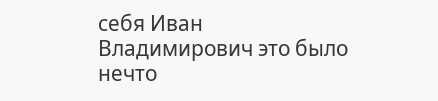себя Иван Владимирович это было нечто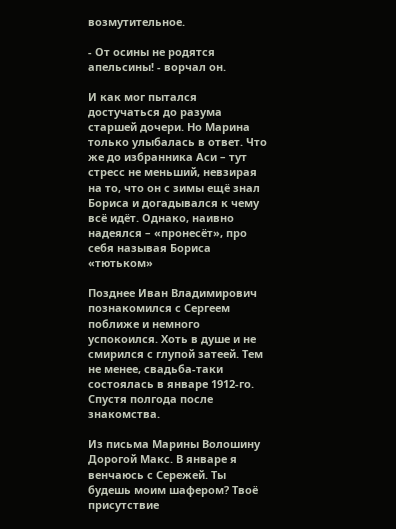возмутительное.

- От осины не родятся апельсины! - ворчал он.

И как мог пытался достучаться до разума старшей дочери. Но Марина только улыбалась в ответ. Что же до избранника Аси – тут стресс не меньший, невзирая на то, что он с зимы ещё знал Бориса и догадывался к чему всё идёт. Однако, наивно надеялся – «пронесёт», про себя называя Бориса «тютьком»

Позднее Иван Владимирович познакомился с Сергеем поближе и немного успокоился. Хоть в душе и не смирился с глупой затеей. Тем не менее, свадьба-таки состоялась в январе 1912-го. Спустя полгода после знакомства.

Из письма Марины Волошину
Дорогой Макс. В январе я венчаюсь с Сережей. Ты будешь моим шафером? Твоё присутствие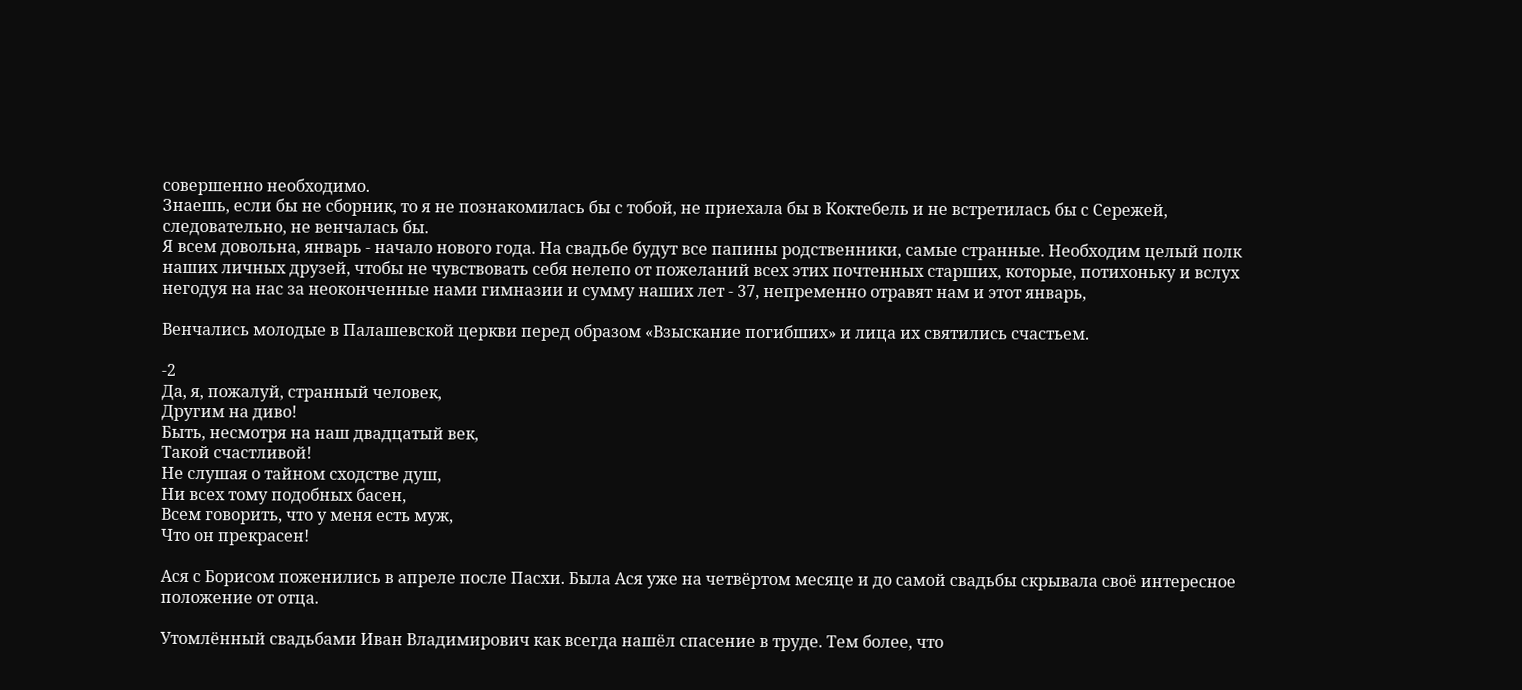совершенно необходимо.
Знаешь, если бы не сборник, то я не познакомилась бы с тобой, не приехала бы в Коктебель и не встретилась бы с Сережей, следовательно, не венчалась бы.
Я всем довольна, январь - начало нового года. На свадьбе будут все папины родственники, самые странные. Необходим целый полк наших личных друзей, чтобы не чувствовать себя нелепо от пожеланий всех этих почтенных старших, которые, потихоньку и вслух негодуя на нас за неоконченные нами гимназии и сумму наших лет - 37, непременно отравят нам и этот январь,

Венчались молодые в Палашевской церкви перед образом «Взыскание погибших» и лица их святились счастьем.

-2
Да, я, пожалуй, странный человек,
Другим на диво!
Быть, несмотря на наш двадцатый век,
Такой счастливой!
Не слушая о тайном сходстве душ,
Ни всех тому подобных басен,
Всем говорить, что у меня есть муж,
Что он прекрасен!

Ася с Борисом поженились в апреле после Пасхи. Была Ася уже на четвёртом месяце и до самой свадьбы скрывала своё интересное положение от отца.

Утомлённый свадьбами Иван Владимирович как всегда нашёл спасение в труде. Тем более, что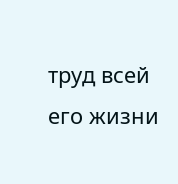труд всей его жизни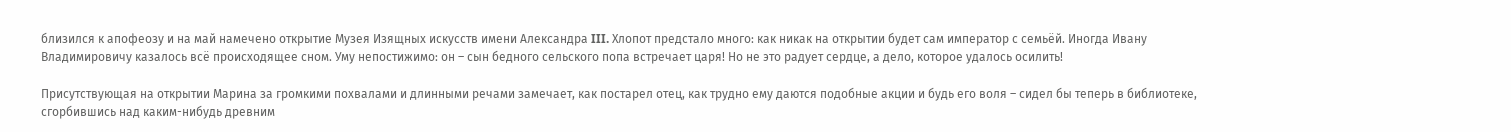близился к апофеозу и на май намечено открытие Музея Изящных искусств имени Александра III. Хлопот предстало много: как никак на открытии будет сам император с семьёй. Иногда Ивану Владимировичу казалось всё происходящее сном. Уму непостижимо: он – сын бедного сельского попа встречает царя! Но не это радует сердце, а дело, которое удалось осилить!

Присутствующая на открытии Марина за громкими похвалами и длинными речами замечает, как постарел отец, как трудно ему даются подобные акции и будь его воля – сидел бы теперь в библиотеке, сгорбившись над каким-нибудь древним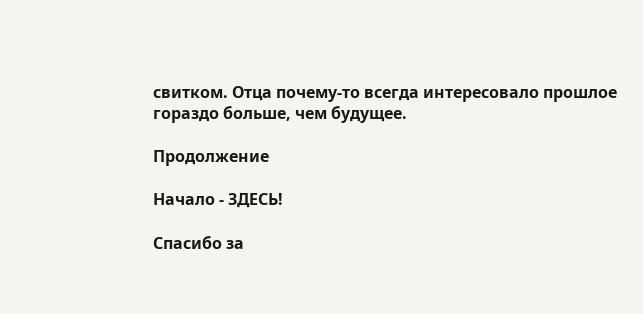свитком. Отца почему-то всегда интересовало прошлое гораздо больше, чем будущее.

Продолжение

Начало - ЗДЕСЬ!

Спасибо за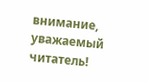внимание, уважаемый читатель!